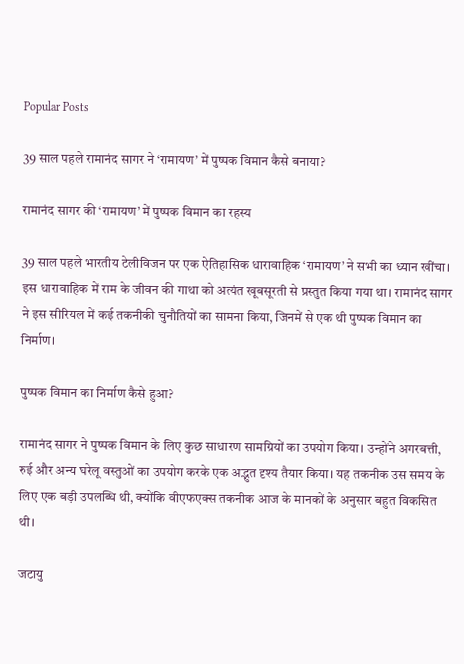Popular Posts

39 साल पहले रामानंद सागर ने ‘रामायण’ में पुष्पक विमान कैसे बनाया?

रामानंद सागर की ‘रामायण’ में पुष्पक विमान का रहस्य

39 साल पहले भारतीय टेलीविजन पर एक ऐतिहासिक धारावाहिक ‘रामायण’ ने सभी का ध्यान खींचा। इस धारावाहिक में राम के जीवन की गाथा को अत्यंत खूबसूरती से प्रस्तुत किया गया था। रामानंद सागर ने इस सीरियल में कई तकनीकी चुनौतियों का सामना किया, जिनमें से एक थी पुष्पक विमान का निर्माण।

पुष्पक विमान का निर्माण कैसे हुआ?

रामानंद सागर ने पुष्पक विमान के लिए कुछ साधारण सामग्रियों का उपयोग किया। उन्होंने अगरबत्ती, रुई और अन्य घरेलू वस्तुओं का उपयोग करके एक अद्भुत दृश्य तैयार किया। यह तकनीक उस समय के लिए एक बड़ी उपलब्धि थी, क्योंकि वीएफएक्स तकनीक आज के मानकों के अनुसार बहुत विकसित थी।

जटायु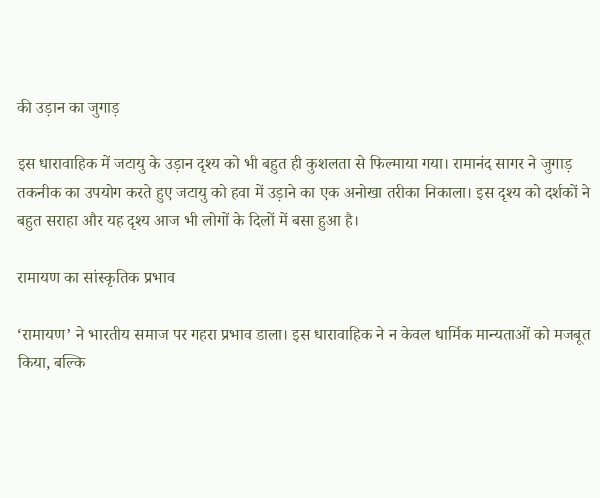की उड़ान का जुगाड़

इस धारावाहिक में जटायु के उड़ान दृश्य को भी बहुत ही कुशलता से फिल्माया गया। रामानंद सागर ने जुगाड़ तकनीक का उपयोग करते हुए जटायु को हवा में उड़ाने का एक अनोखा तरीका निकाला। इस दृश्य को दर्शकों ने बहुत सराहा और यह दृश्य आज भी लोगों के दिलों में बसा हुआ है।

रामायण का सांस्कृतिक प्रभाव

‘रामायण’ ने भारतीय समाज पर गहरा प्रभाव डाला। इस धारावाहिक ने न केवल धार्मिक मान्यताओं को मजबूत किया, बल्कि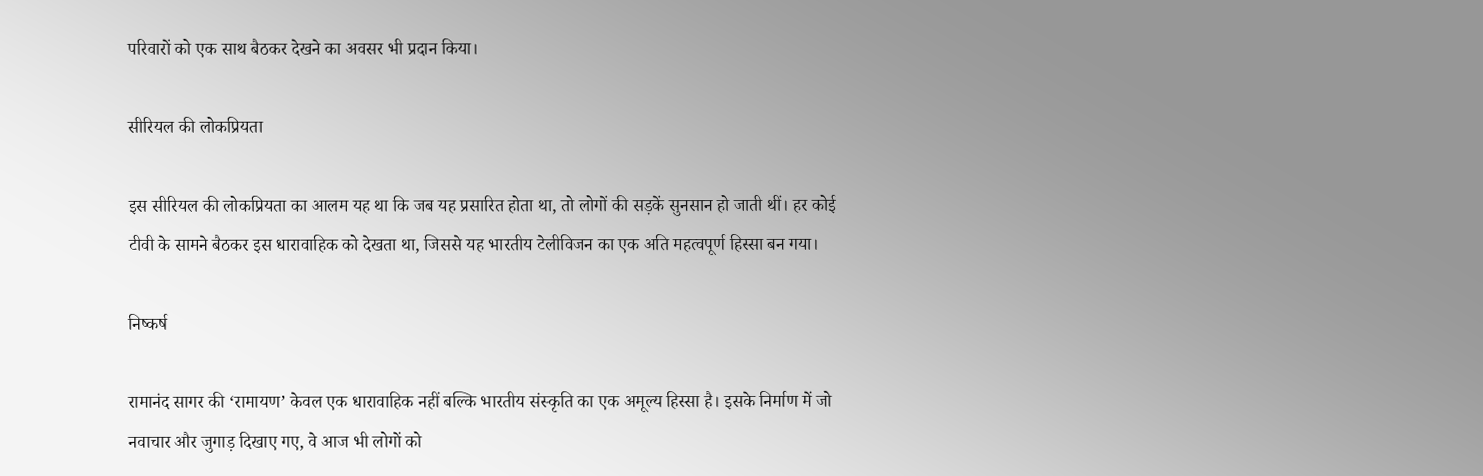परिवारों को एक साथ बैठकर देखने का अवसर भी प्रदान किया।

सीरियल की लोकप्रियता

इस सीरियल की लोकप्रियता का आलम यह था कि जब यह प्रसारित होता था, तो लोगों की सड़कें सुनसान हो जाती थीं। हर कोई टीवी के सामने बैठकर इस धारावाहिक को देखता था, जिससे यह भारतीय टेलीविजन का एक अति महत्वपूर्ण हिस्सा बन गया।

निष्कर्ष

रामानंद सागर की ‘रामायण’ केवल एक धारावाहिक नहीं बल्कि भारतीय संस्कृति का एक अमूल्य हिस्सा है। इसके निर्माण में जो नवाचार और जुगाड़ दिखाए गए, वे आज भी लोगों को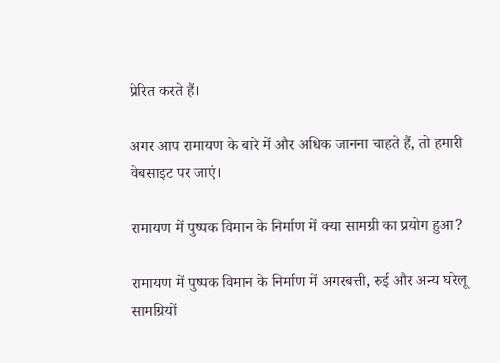प्रेरित करते हैं।

अगर आप रामायण के बारे में और अधिक जानना चाहते हैं, तो हमारी वेबसाइट पर जाएं।

रामायण में पुष्पक विमान के निर्माण में क्या सामग्री का प्रयोग हुआ?

रामायण में पुष्पक विमान के निर्माण में अगरबत्ती, रुई और अन्य घरेलू सामग्रियों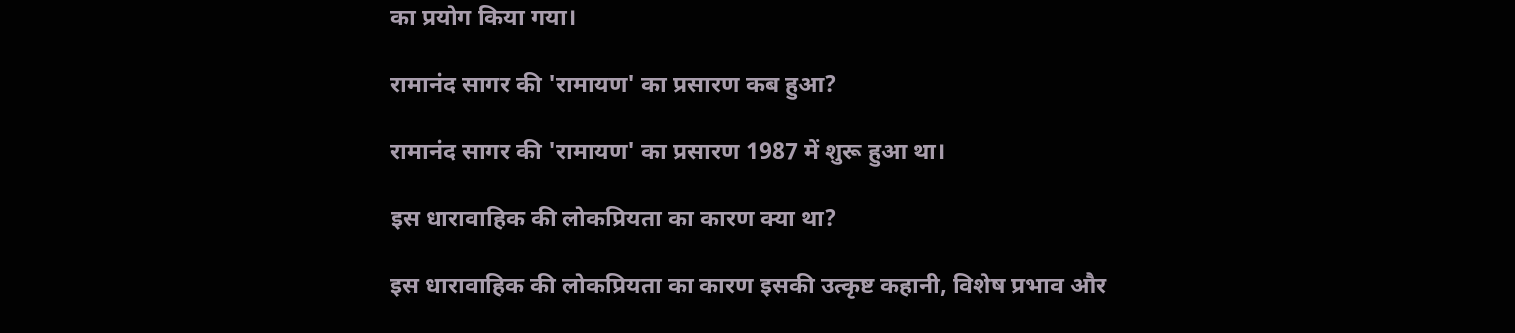का प्रयोग किया गया।

रामानंद सागर की 'रामायण' का प्रसारण कब हुआ?

रामानंद सागर की 'रामायण' का प्रसारण 1987 में शुरू हुआ था।

इस धारावाहिक की लोकप्रियता का कारण क्या था?

इस धारावाहिक की लोकप्रियता का कारण इसकी उत्कृष्ट कहानी, विशेष प्रभाव और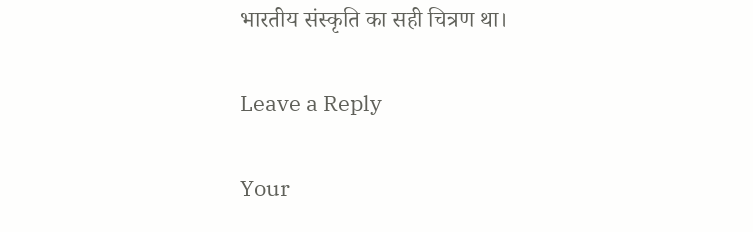भारतीय संस्कृति का सही चित्रण था।

Leave a Reply

Your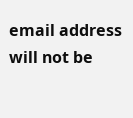email address will not be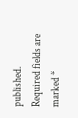published. Required fields are marked *